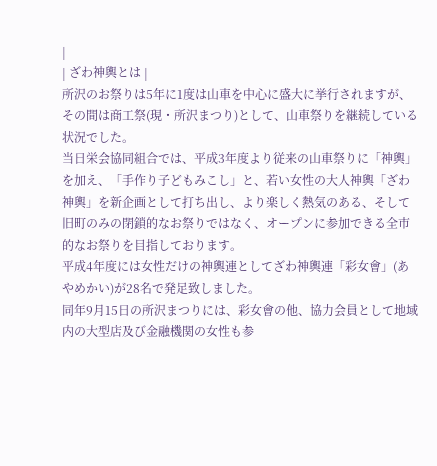|
| ざわ神輿とは |
所沢のお祭りは5年に1度は山車を中心に盛大に挙行されますが、その間は商工祭(現・所沢まつり)として、山車祭りを継続している状況でした。
当日栄会協同組合では、平成3年度より従来の山車祭りに「神輿」を加え、「手作り子どもみこし」と、若い女性の大人神輿「ざわ神輿」を新企画として打ち出し、より楽しく熱気のある、そして旧町のみの閉鎖的なお祭りではなく、オープンに参加できる全市的なお祭りを目指しております。
平成4年度には女性だけの神輿連としてざわ神輿連「彩女會」(あやめかい)が28名で発足致しました。
同年9月15日の所沢まつりには、彩女會の他、協力会員として地域内の大型店及び金融機関の女性も参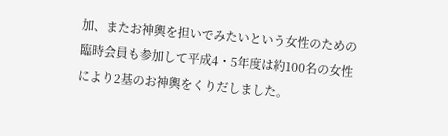加、またお神輿を担いでみたいという女性のための臨時会員も参加して平成4・5年度は約100名の女性により2基のお神輿をくりだしました。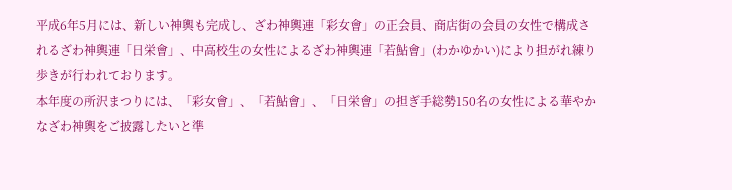平成6年5月には、新しい神輿も完成し、ざわ神輿連「彩女會」の正会員、商店街の会員の女性で構成されるざわ神輿連「日栄會」、中高校生の女性によるざわ神輿連「若鮎會」(わかゆかい)により担がれ練り歩きが行われております。
本年度の所沢まつりには、「彩女會」、「若鮎會」、「日栄會」の担ぎ手総勢150名の女性による華やかなざわ神輿をご披露したいと準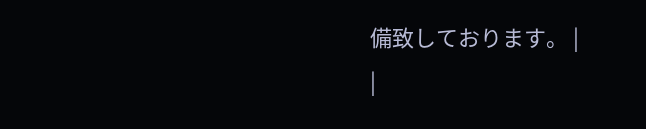備致しております。 |
|